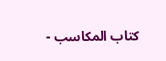كتاب المكاسب -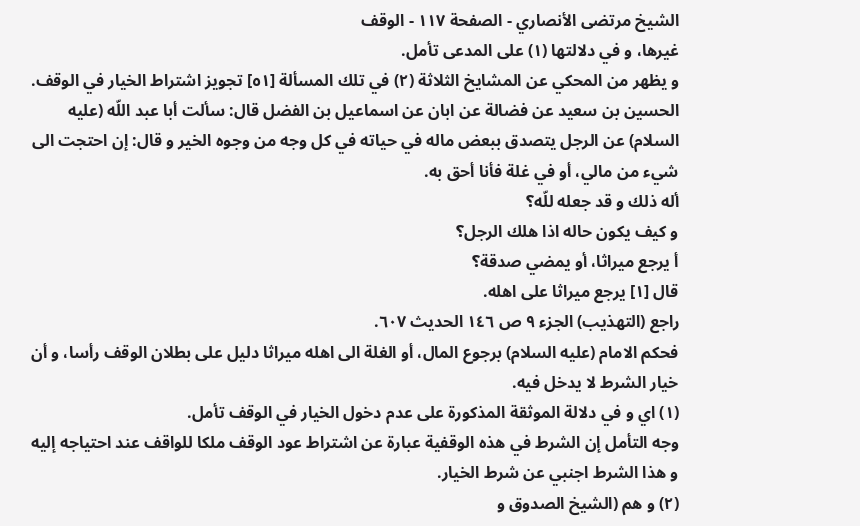الشيخ مرتضى الأنصاري - الصفحة ١١٧ - الوقف
غيرها، و في دلالتها (١) على المدعى تأمل.
و يظهر من المحكي عن المشايخ الثلاثة (٢) في تلك المسألة [٥١] تجويز اشتراط الخيار في الوقف.
الحسين بن سعيد عن فضالة عن ابان عن اسماعيل بن الفضل قال: سألت أبا عبد اللّه (عليه السلام) عن الرجل يتصدق ببعض ماله في حياته في كل وجه من وجوه الخير و قال: إن احتجت الى شيء من مالي، أو في غلة فأنا أحق به.
أله ذلك و قد جعله للّه؟
و كيف يكون حاله اذا هلك الرجل؟
أ يرجع ميراثا، أو يمضي صدقة؟
قال [١] يرجع ميراثا على اهله.
راجع (التهذيب) الجزء ٩ ص ١٤٦ الحديث ٦٠٧.
فحكم الامام (عليه السلام) برجوع المال، أو الغلة الى اهله ميراثا دليل على بطلان الوقف رأسا، و أن خيار الشرط لا يدخل فيه.
(١) اي و في دلالة الموثقة المذكورة على عدم دخول الخيار في الوقف تأمل.
وجه التأمل إن الشرط في هذه الوقفية عبارة عن اشتراط عود الوقف ملكا للواقف عند احتياجه إليه و هذا الشرط اجنبي عن شرط الخيار.
(٢) و هم (الشيخ الصدوق و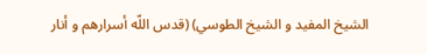الشيخ المفيد و الشيخ الطوسي) (قدس اللّه أسرارهم و أنار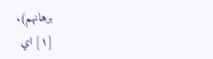برهانهم).
[١] اي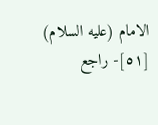الامام (عليه السلام)
[٥١]- راجع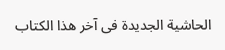الحاشية الجديدة فى آخر هذا الكتاب